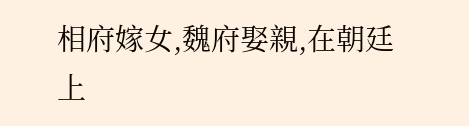相府嫁女,魏府娶親,在朝廷上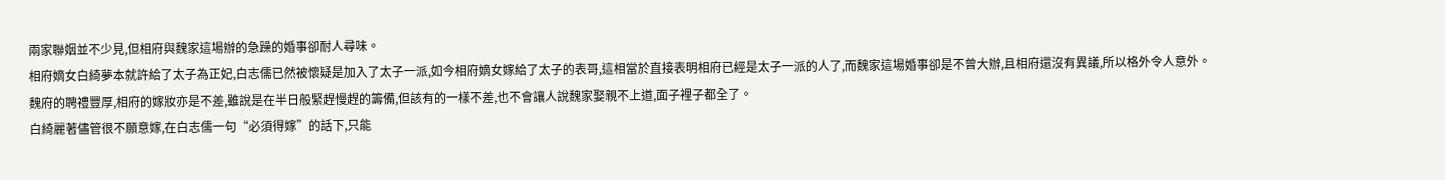兩家聯姻並不少見,但相府與魏家這場辦的急躁的婚事卻耐人尋味。
相府嫡女白綺夢本就許給了太子為正妃,白志儒已然被懷疑是加入了太子一派,如今相府嫡女嫁給了太子的表哥,這相當於直接表明相府已經是太子一派的人了,而魏家這場婚事卻是不曾大辦,且相府還沒有異議,所以格外令人意外。
魏府的聘禮豐厚,相府的嫁妝亦是不差,雖說是在半日般緊趕慢趕的籌備,但該有的一樣不差,也不會讓人說魏家娶親不上道,面子裡子都全了。
白綺麗著儘管很不願意嫁,在白志儒一句“必須得嫁”的話下,只能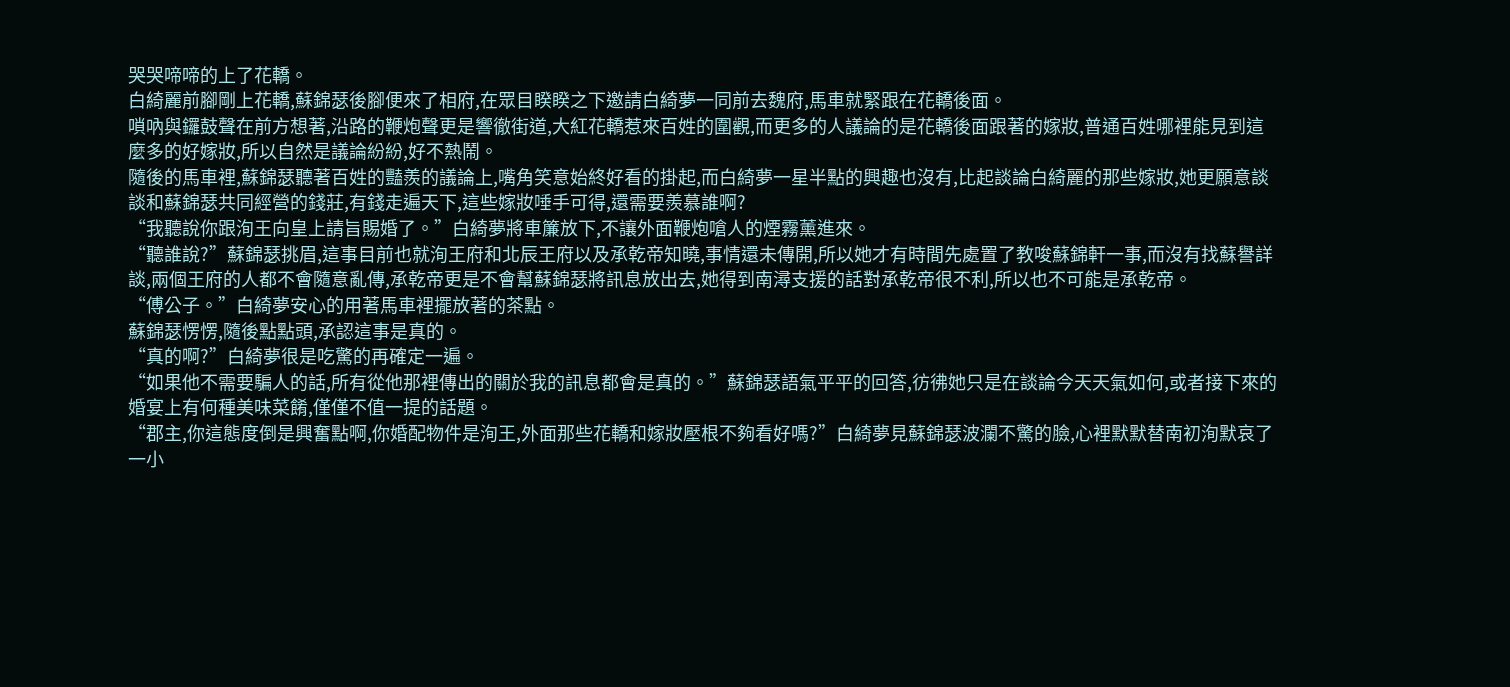哭哭啼啼的上了花轎。
白綺麗前腳剛上花轎,蘇錦瑟後腳便來了相府,在眾目睽睽之下邀請白綺夢一同前去魏府,馬車就緊跟在花轎後面。
嗩吶與鑼鼓聲在前方想著,沿路的鞭炮聲更是響徹街道,大紅花轎惹來百姓的圍觀,而更多的人議論的是花轎後面跟著的嫁妝,普通百姓哪裡能見到這麼多的好嫁妝,所以自然是議論紛紛,好不熱鬧。
隨後的馬車裡,蘇錦瑟聽著百姓的豔羨的議論上,嘴角笑意始終好看的掛起,而白綺夢一星半點的興趣也沒有,比起談論白綺麗的那些嫁妝,她更願意談談和蘇錦瑟共同經營的錢莊,有錢走遍天下,這些嫁妝唾手可得,還需要羨慕誰啊?
“我聽說你跟洵王向皇上請旨賜婚了。”白綺夢將車簾放下,不讓外面鞭炮嗆人的煙霧薰進來。
“聽誰說?”蘇錦瑟挑眉,這事目前也就洵王府和北辰王府以及承乾帝知曉,事情還未傳開,所以她才有時間先處置了教唆蘇錦軒一事,而沒有找蘇譽詳談,兩個王府的人都不會隨意亂傳,承乾帝更是不會幫蘇錦瑟將訊息放出去,她得到南潯支援的話對承乾帝很不利,所以也不可能是承乾帝。
“傅公子。”白綺夢安心的用著馬車裡擺放著的茶點。
蘇錦瑟愣愣,隨後點點頭,承認這事是真的。
“真的啊?”白綺夢很是吃驚的再確定一遍。
“如果他不需要騙人的話,所有從他那裡傳出的關於我的訊息都會是真的。”蘇錦瑟語氣平平的回答,彷彿她只是在談論今天天氣如何,或者接下來的婚宴上有何種美味菜餚,僅僅不值一提的話題。
“郡主,你這態度倒是興奮點啊,你婚配物件是洵王,外面那些花轎和嫁妝壓根不夠看好嗎?”白綺夢見蘇錦瑟波瀾不驚的臉,心裡默默替南初洵默哀了一小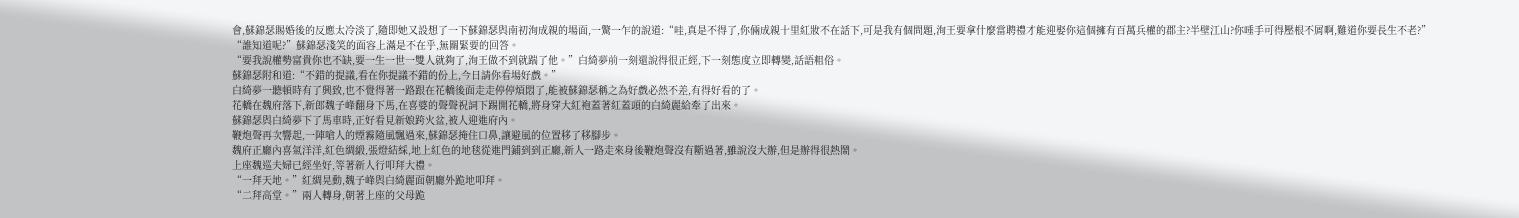會,蘇錦瑟賜婚後的反應太冷淡了,隨即她又設想了一下蘇錦瑟與南初洵成親的場面,一驚一乍的說道:“哇,真是不得了,你倆成親十里紅妝不在話下,可是我有個問題,洵王要拿什麼當聘禮才能迎娶你這個擁有百萬兵權的郡主?半壁江山?你唾手可得壓根不屑啊,難道你要長生不老?”
“誰知道呢?”蘇錦瑟淺笑的面容上滿是不在乎,無關緊要的回答。
“要我說權勢富貴你也不缺,要一生一世一雙人就夠了,洵王做不到就踹了他。”白綺夢前一刻還說得很正經,下一刻態度立即轉變,話語粗俗。
蘇錦瑟附和道:“不錯的提議,看在你提議不錯的份上,今日請你看場好戲。”
白綺夢一聽頓時有了興致,也不覺得著一路跟在花轎後面走走停停煩悶了,能被蘇錦瑟稱之為好戲必然不差,有得好看的了。
花轎在魏府落下,新郎魏子峰翻身下馬,在喜婆的聲聲祝詞下踢開花轎,將身穿大紅袍蓋著紅蓋頭的白綺麗給牽了出來。
蘇錦瑟與白綺夢下了馬車時,正好看見新娘跨火盆,被人迎進府內。
鞭炮聲再次響起,一陣嗆人的煙霧隨風飄過來,蘇錦瑟掩住口鼻,讓避風的位置移了移腳步。
魏府正廳內喜氣洋洋,紅色綢緞,張燈結綵,地上紅色的地毯從進門鋪到到正廳,新人一路走來身後鞭炮聲沒有斷過著,雖說沒大辦,但是辦得很熱鬧。
上座魏巡夫婦已經坐好,等著新人行叩拜大禮。
“一拜天地。”紅綢晃動,魏子峰與白綺麗面朝廳外跪地叩拜。
“二拜高堂。”兩人轉身,朝著上座的父母跪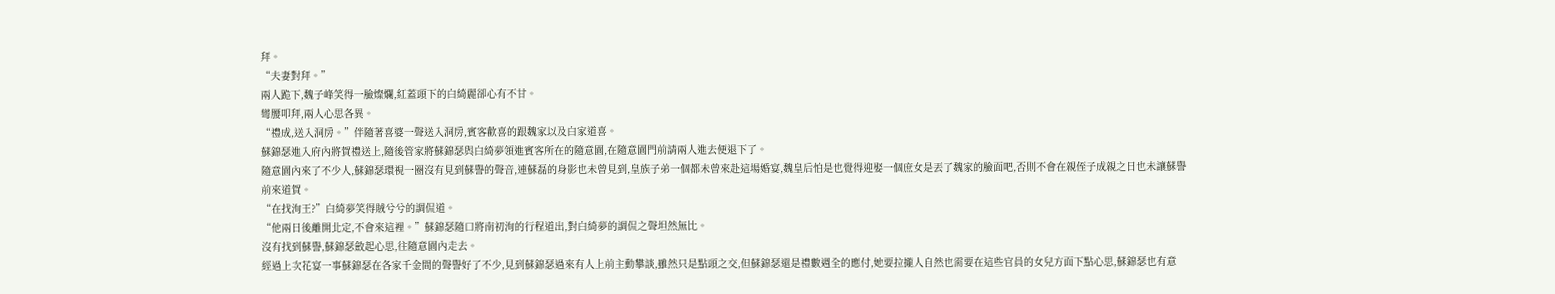拜。
“夫妻對拜。”
兩人跪下,魏子峰笑得一臉燦爛,紅蓋頭下的白綺麗卻心有不甘。
彎腰叩拜,兩人心思各異。
“禮成,送入洞房。”伴隨著喜婆一聲送入洞房,賓客歡喜的跟魏家以及白家道喜。
蘇錦瑟進入府內將賀禮送上,隨後管家將蘇錦瑟與白綺夢領進賓客所在的隨意園,在隨意園門前請兩人進去便退下了。
隨意園內來了不少人,蘇錦瑟環視一圈沒有見到蘇譽的聲音,連蘇磊的身影也未曾見到,皇族子弟一個都未曾來赴這場婚宴,魏皇后怕是也覺得迎娶一個庶女是丟了魏家的臉面吧,否則不會在親侄子成親之日也未讓蘇譽前來道賀。
“在找洵王?”白綺夢笑得賊兮兮的調侃道。
“他兩日後離開北定,不會來這裡。”蘇錦瑟隨口將南初洵的行程道出,對白綺夢的調侃之聲坦然無比。
沒有找到蘇譽,蘇錦瑟斂起心思,往隨意園內走去。
經過上次花宴一事蘇錦瑟在各家千金間的聲譽好了不少,見到蘇錦瑟過來有人上前主動攀談,雖然只是點頭之交,但蘇錦瑟還是禮數週全的應付,她要拉攏人自然也需要在這些官員的女兒方面下點心思,蘇錦瑟也有意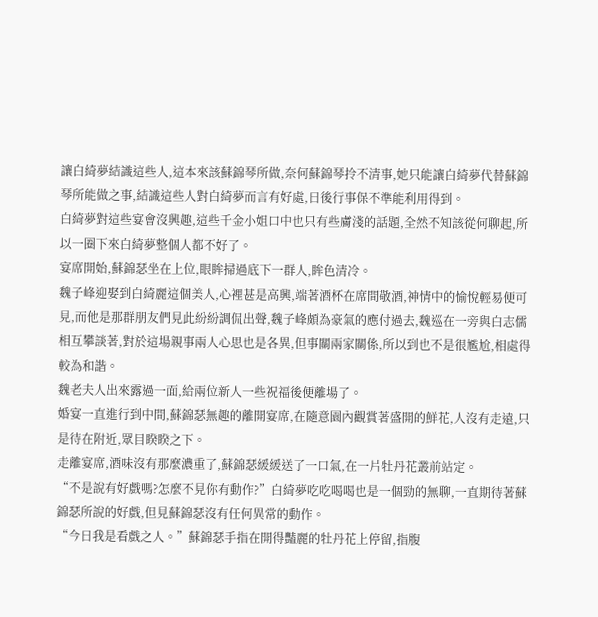讓白綺夢結識這些人,這本來該蘇錦琴所做,奈何蘇錦琴拎不清事,她只能讓白綺夢代替蘇錦琴所能做之事,結識這些人對白綺夢而言有好處,日後行事保不準能利用得到。
白綺夢對這些宴會沒興趣,這些千金小姐口中也只有些膚淺的話題,全然不知該從何聊起,所以一圈下來白綺夢整個人都不好了。
宴席開始,蘇錦瑟坐在上位,眼眸掃過底下一群人,眸色清冷。
魏子峰迎娶到白綺麗這個美人,心裡甚是高興,端著酒杯在席間敬酒,神情中的愉悅輕易便可見,而他是那群朋友們見此紛紛調侃出聲,魏子峰頗為豪氣的應付過去,魏巡在一旁與白志儒相互攀談著,對於這場親事兩人心思也是各異,但事關兩家關係,所以到也不是很尷尬,相處得較為和諧。
魏老夫人出來露過一面,給兩位新人一些祝福後便離場了。
婚宴一直進行到中間,蘇錦瑟無趣的離開宴席,在隨意園內觀賞著盛開的鮮花,人沒有走遠,只是待在附近,眾目睽睽之下。
走離宴席,酒味沒有那麼濃重了,蘇錦瑟緩緩送了一口氣,在一片牡丹花叢前站定。
“不是說有好戲嗎?怎麼不見你有動作?”白綺夢吃吃喝喝也是一個勁的無聊,一直期待著蘇錦瑟所說的好戲,但見蘇錦瑟沒有任何異常的動作。
“今日我是看戲之人。”蘇錦瑟手指在開得豔麗的牡丹花上停留,指腹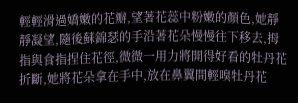輕輕滑過嬌嫩的花瓣,望著花蕊中粉嫩的顏色,她靜靜凝望,隨後蘇錦瑟的手沿著花朵慢慢往下移去,拇指與食指捏住花徑,微微一用力將開得好看的牡丹花折斷,她將花朵拿在手中,放在鼻翼間輕嗅牡丹花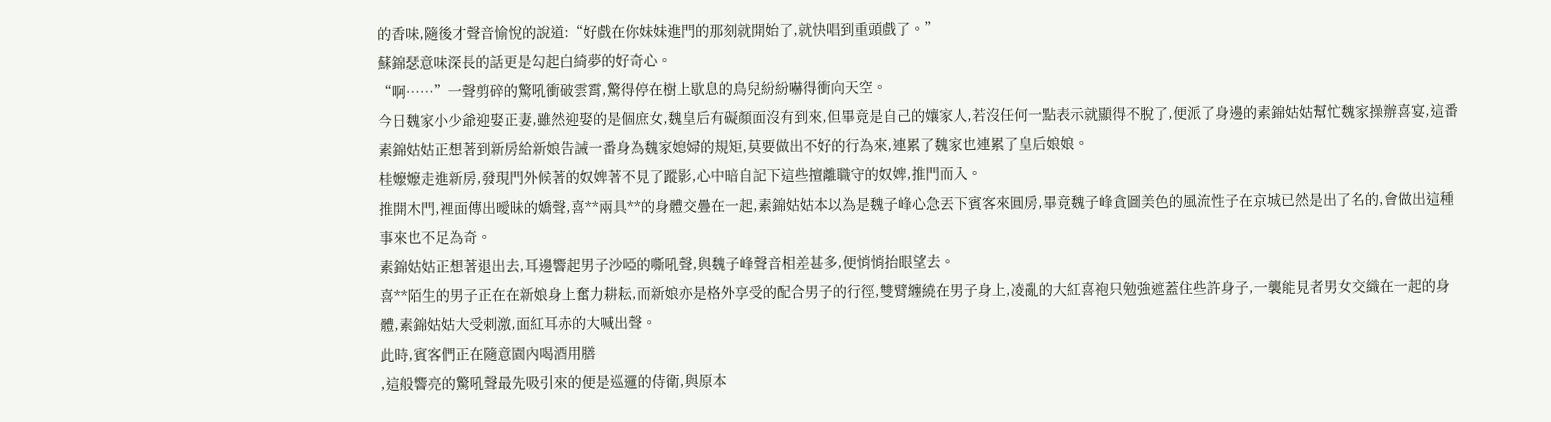的香味,隨後才聲音愉悅的說道:“好戲在你妹妹進門的那刻就開始了,就快唱到重頭戲了。”
蘇錦瑟意味深長的話更是勾起白綺夢的好奇心。
“啊……”一聲剪碎的驚吼衝破雲霄,驚得停在樹上歇息的鳥兒紛紛嚇得衝向天空。
今日魏家小少爺迎娶正妻,雖然迎娶的是個庶女,魏皇后有礙顏面沒有到來,但畢竟是自己的孃家人,若沒任何一點表示就顯得不脫了,便派了身邊的素錦姑姑幫忙魏家操辦喜宴,這番素錦姑姑正想著到新房給新娘告誡一番身為魏家媳婦的規矩,莫要做出不好的行為來,連累了魏家也連累了皇后娘娘。
桂嬤嬤走進新房,發現門外候著的奴婢著不見了蹤影,心中暗自記下這些擅離職守的奴婢,推門而入。
推開木門,裡面傳出曖昧的嬌聲,喜**兩具**的身體交疊在一起,素錦姑姑本以為是魏子峰心急丟下賓客來圓房,畢竟魏子峰貪圖美色的風流性子在京城已然是出了名的,會做出這種事來也不足為奇。
素錦姑姑正想著退出去,耳邊響起男子沙啞的嘶吼聲,與魏子峰聲音相差甚多,便悄悄抬眼望去。
喜**陌生的男子正在在新娘身上奮力耕耘,而新娘亦是格外享受的配合男子的行徑,雙臂纏繞在男子身上,凌亂的大紅喜袍只勉強遮蓋住些許身子,一襲能見者男女交織在一起的身體,素錦姑姑大受刺激,面紅耳赤的大喊出聲。
此時,賓客們正在隨意園內喝酒用膳
,這般響亮的驚吼聲最先吸引來的便是巡邏的侍衛,與原本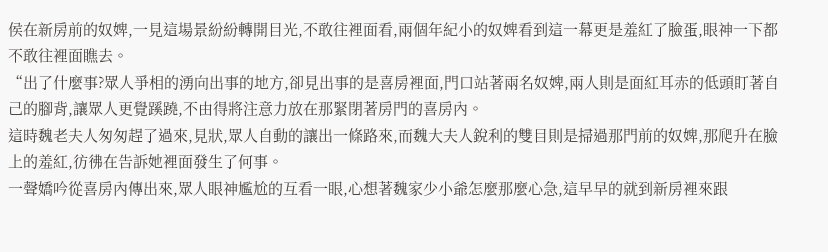侯在新房前的奴婢,一見這場景紛紛轉開目光,不敢往裡面看,兩個年紀小的奴婢看到這一幕更是羞紅了臉蛋,眼神一下都不敢往裡面瞧去。
“出了什麼事?眾人爭相的湧向出事的地方,卻見出事的是喜房裡面,門口站著兩名奴婢,兩人則是面紅耳赤的低頭盯著自己的腳背,讓眾人更覺蹊蹺,不由得將注意力放在那緊閉著房門的喜房內。
這時魏老夫人匆匆趕了過來,見狀,眾人自動的讓出一條路來,而魏大夫人銳利的雙目則是掃過那門前的奴婢,那爬升在臉上的羞紅,彷彿在告訴她裡面發生了何事。
一聲嬌吟從喜房內傳出來,眾人眼神尷尬的互看一眼,心想著魏家少小爺怎麼那麼心急,這早早的就到新房裡來跟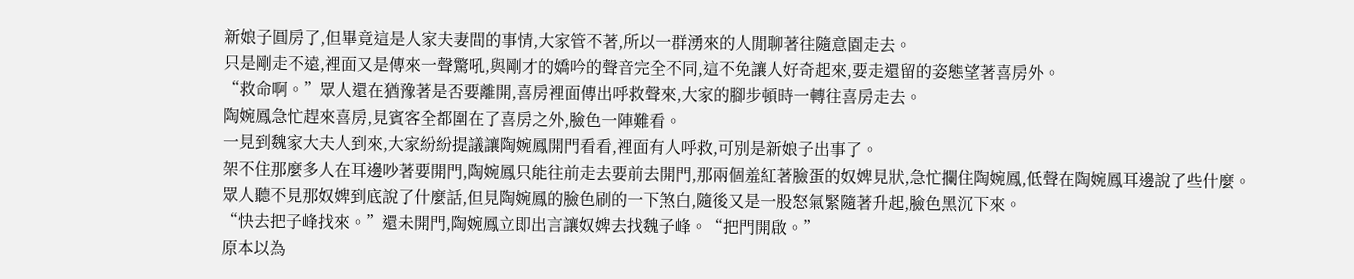新娘子圓房了,但畢竟這是人家夫妻間的事情,大家管不著,所以一群湧來的人閒聊著往隨意園走去。
只是剛走不遠,裡面又是傳來一聲驚吼,與剛才的嬌吟的聲音完全不同,這不免讓人好奇起來,要走還留的姿態望著喜房外。
“救命啊。”眾人還在猶豫著是否要離開,喜房裡面傳出呼救聲來,大家的腳步頓時一轉往喜房走去。
陶婉鳳急忙趕來喜房,見賓客全都圍在了喜房之外,臉色一陣難看。
一見到魏家大夫人到來,大家紛紛提議讓陶婉鳳開門看看,裡面有人呼救,可別是新娘子出事了。
架不住那麼多人在耳邊吵著要開門,陶婉鳳只能往前走去要前去開門,那兩個羞紅著臉蛋的奴婢見狀,急忙攔住陶婉鳳,低聲在陶婉鳳耳邊說了些什麼。
眾人聽不見那奴婢到底說了什麼話,但見陶婉鳳的臉色刷的一下煞白,隨後又是一股怒氣緊隨著升起,臉色黑沉下來。
“快去把子峰找來。”還未開門,陶婉鳳立即出言讓奴婢去找魏子峰。“把門開啟。”
原本以為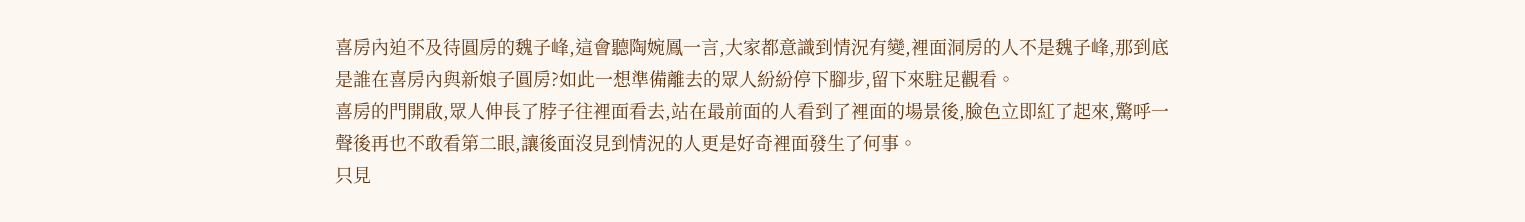喜房內迫不及待圓房的魏子峰,這會聽陶婉鳳一言,大家都意識到情況有變,裡面洞房的人不是魏子峰,那到底是誰在喜房內與新娘子圓房?如此一想準備離去的眾人紛紛停下腳步,留下來駐足觀看。
喜房的門開啟,眾人伸長了脖子往裡面看去,站在最前面的人看到了裡面的場景後,臉色立即紅了起來,驚呼一聲後再也不敢看第二眼,讓後面沒見到情況的人更是好奇裡面發生了何事。
只見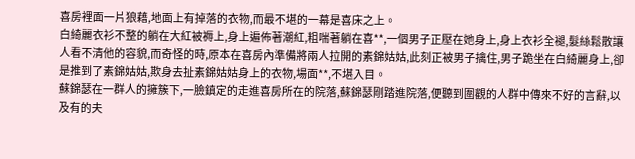喜房裡面一片狼藉,地面上有掉落的衣物,而最不堪的一幕是喜床之上。
白綺麗衣衫不整的躺在大紅被褥上,身上遍佈著潮紅,粗喘著躺在喜**,一個男子正壓在她身上,身上衣衫全褪,髮絲鬆散讓人看不清他的容貌,而奇怪的時,原本在喜房內準備將兩人拉開的素錦姑姑,此刻正被男子擒住,男子跪坐在白綺麗身上,卻是推到了素錦姑姑,欺身去扯素錦姑姑身上的衣物,場面**,不堪入目。
蘇錦瑟在一群人的擁簇下,一臉鎮定的走進喜房所在的院落,蘇錦瑟剛踏進院落,便聽到圍觀的人群中傳來不好的言辭,以及有的夫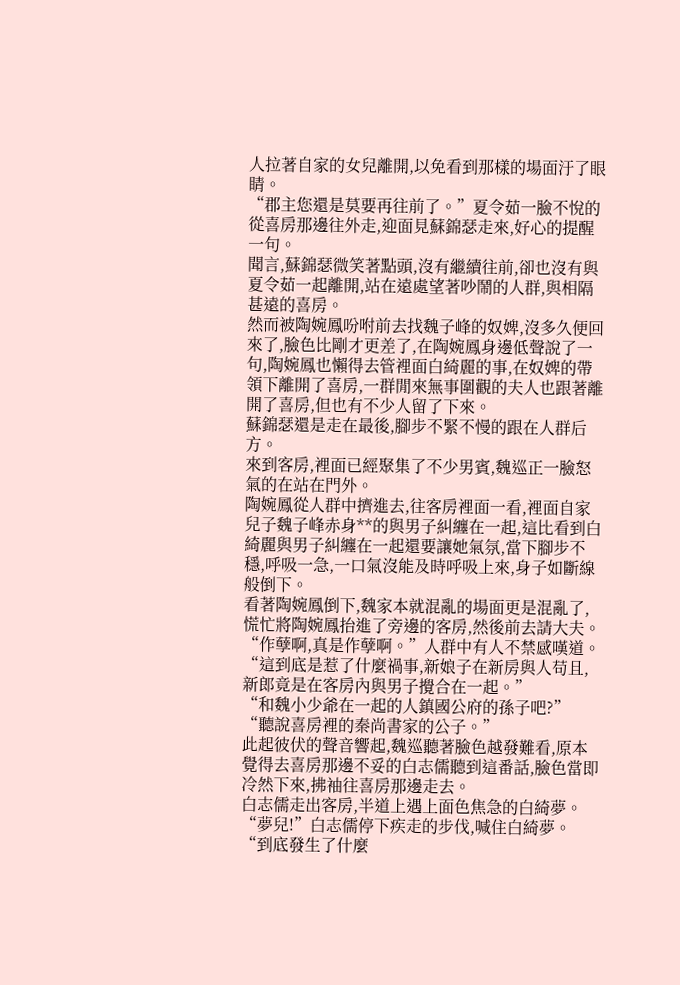人拉著自家的女兒離開,以免看到那樣的場面汙了眼睛。
“郡主您還是莫要再往前了。”夏令茹一臉不悅的從喜房那邊往外走,迎面見蘇錦瑟走來,好心的提醒一句。
聞言,蘇錦瑟微笑著點頭,沒有繼續往前,卻也沒有與夏令茹一起離開,站在遠處望著吵鬧的人群,與相隔甚遠的喜房。
然而被陶婉鳳吩咐前去找魏子峰的奴婢,沒多久便回來了,臉色比剛才更差了,在陶婉鳳身邊低聲說了一句,陶婉鳳也懶得去管裡面白綺麗的事,在奴婢的帶領下離開了喜房,一群閒來無事圍觀的夫人也跟著離開了喜房,但也有不少人留了下來。
蘇錦瑟還是走在最後,腳步不緊不慢的跟在人群后方。
來到客房,裡面已經聚集了不少男賓,魏巡正一臉怒氣的在站在門外。
陶婉鳳從人群中擠進去,往客房裡面一看,裡面自家兒子魏子峰赤身**的與男子糾纏在一起,這比看到白綺麗與男子糾纏在一起還要讓她氣氛,當下腳步不穩,呼吸一急,一口氣沒能及時呼吸上來,身子如斷線般倒下。
看著陶婉鳳倒下,魏家本就混亂的場面更是混亂了,慌忙將陶婉鳳抬進了旁邊的客房,然後前去請大夫。
“作孽啊,真是作孽啊。”人群中有人不禁感嘆道。
“這到底是惹了什麼禍事,新娘子在新房與人苟且,新郎竟是在客房內與男子攪合在一起。”
“和魏小少爺在一起的人鎮國公府的孫子吧?”
“聽說喜房裡的秦尚書家的公子。”
此起彼伏的聲音響起,魏巡聽著臉色越發難看,原本覺得去喜房那邊不妥的白志儒聽到這番話,臉色當即冷然下來,拂袖往喜房那邊走去。
白志儒走出客房,半道上遇上面色焦急的白綺夢。
“夢兒!”白志儒停下疾走的步伐,喊住白綺夢。“到底發生了什麼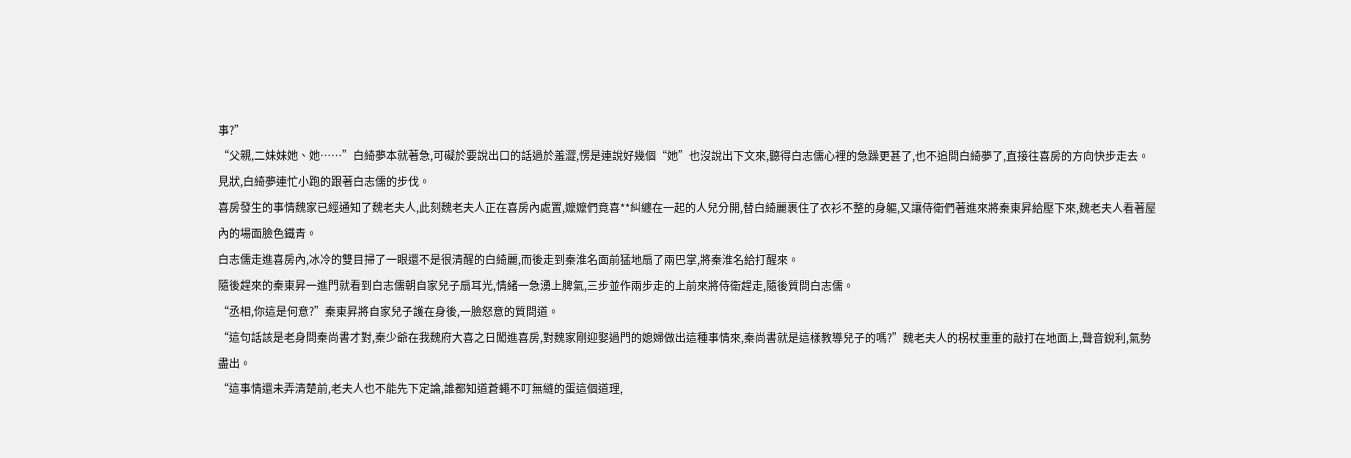事?”
“父親,二妹妹她、她……”白綺夢本就著急,可礙於要說出口的話過於羞澀,愣是連說好幾個“她”也沒說出下文來,聽得白志儒心裡的急躁更甚了,也不追問白綺夢了,直接往喜房的方向快步走去。
見狀,白綺夢連忙小跑的跟著白志儒的步伐。
喜房發生的事情魏家已經通知了魏老夫人,此刻魏老夫人正在喜房內處置,嬤嬤們竟喜**糾纏在一起的人兒分開,替白綺麗裹住了衣衫不整的身軀,又讓侍衛們著進來將秦東昇給壓下來,魏老夫人看著屋內的場面臉色鐵青。
白志儒走進喜房內,冰冷的雙目掃了一眼還不是很清醒的白綺麗,而後走到秦淮名面前猛地扇了兩巴掌,將秦淮名給打醒來。
隨後趕來的秦東昇一進門就看到白志儒朝自家兒子扇耳光,情緒一急湧上脾氣,三步並作兩步走的上前來將侍衛趕走,隨後質問白志儒。
“丞相,你這是何意?”秦東昇將自家兒子護在身後,一臉怒意的質問道。
“這句話該是老身問秦尚書才對,秦少爺在我魏府大喜之日闖進喜房,對魏家剛迎娶過門的媳婦做出這種事情來,秦尚書就是這樣教導兒子的嗎?”魏老夫人的柺杖重重的敲打在地面上,聲音銳利,氣勢盡出。
“這事情還未弄清楚前,老夫人也不能先下定論,誰都知道蒼蠅不叮無縫的蛋這個道理,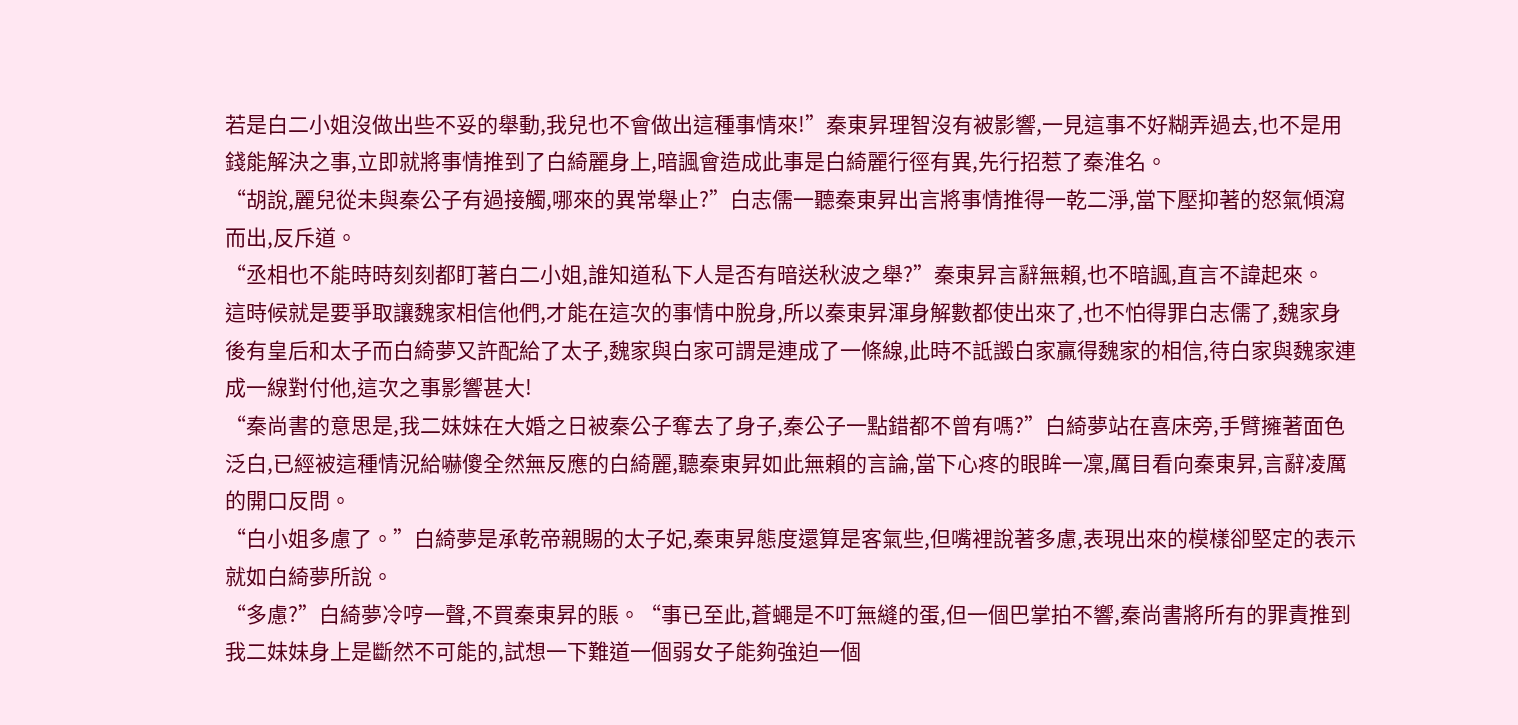若是白二小姐沒做出些不妥的舉動,我兒也不會做出這種事情來!”秦東昇理智沒有被影響,一見這事不好糊弄過去,也不是用錢能解決之事,立即就將事情推到了白綺麗身上,暗諷會造成此事是白綺麗行徑有異,先行招惹了秦淮名。
“胡說,麗兒從未與秦公子有過接觸,哪來的異常舉止?”白志儒一聽秦東昇出言將事情推得一乾二淨,當下壓抑著的怒氣傾瀉而出,反斥道。
“丞相也不能時時刻刻都盯著白二小姐,誰知道私下人是否有暗送秋波之舉?”秦東昇言辭無賴,也不暗諷,直言不諱起來。
這時候就是要爭取讓魏家相信他們,才能在這次的事情中脫身,所以秦東昇渾身解數都使出來了,也不怕得罪白志儒了,魏家身後有皇后和太子而白綺夢又許配給了太子,魏家與白家可謂是連成了一條線,此時不詆譭白家贏得魏家的相信,待白家與魏家連成一線對付他,這次之事影響甚大!
“秦尚書的意思是,我二妹妹在大婚之日被秦公子奪去了身子,秦公子一點錯都不曾有嗎?”白綺夢站在喜床旁,手臂擁著面色泛白,已經被這種情況給嚇傻全然無反應的白綺麗,聽秦東昇如此無賴的言論,當下心疼的眼眸一凜,厲目看向秦東昇,言辭凌厲的開口反問。
“白小姐多慮了。”白綺夢是承乾帝親賜的太子妃,秦東昇態度還算是客氣些,但嘴裡說著多慮,表現出來的模樣卻堅定的表示就如白綺夢所說。
“多慮?”白綺夢冷哼一聲,不買秦東昇的賬。“事已至此,蒼蠅是不叮無縫的蛋,但一個巴掌拍不響,秦尚書將所有的罪責推到我二妹妹身上是斷然不可能的,試想一下難道一個弱女子能夠強迫一個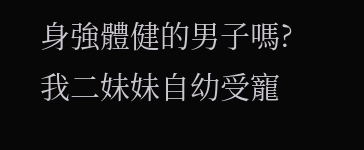身強體健的男子嗎?我二妹妹自幼受寵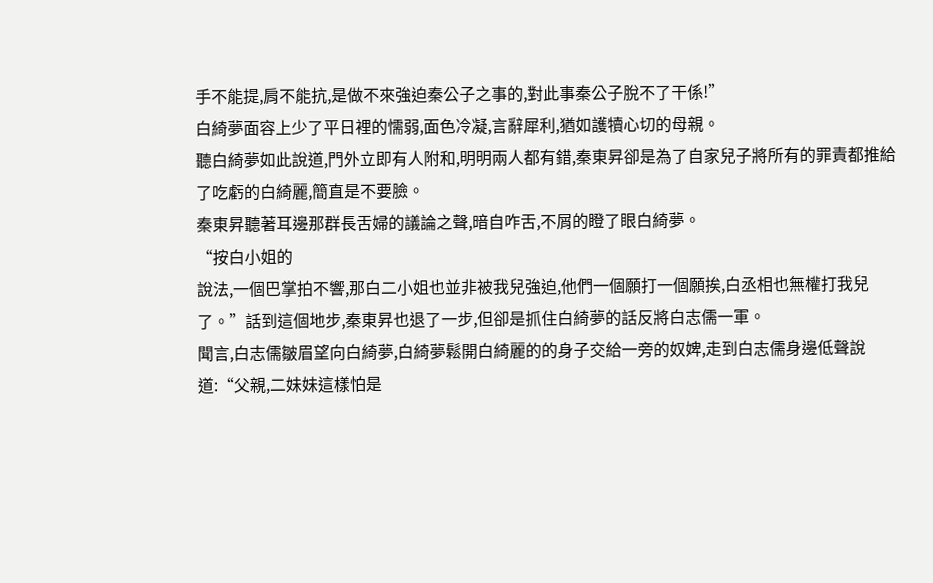手不能提,肩不能抗,是做不來強迫秦公子之事的,對此事秦公子脫不了干係!”
白綺夢面容上少了平日裡的懦弱,面色冷凝,言辭犀利,猶如護犢心切的母親。
聽白綺夢如此說道,門外立即有人附和,明明兩人都有錯,秦東昇卻是為了自家兒子將所有的罪責都推給了吃虧的白綺麗,簡直是不要臉。
秦東昇聽著耳邊那群長舌婦的議論之聲,暗自咋舌,不屑的瞪了眼白綺夢。
“按白小姐的
說法,一個巴掌拍不響,那白二小姐也並非被我兒強迫,他們一個願打一個願挨,白丞相也無權打我兒了。”話到這個地步,秦東昇也退了一步,但卻是抓住白綺夢的話反將白志儒一軍。
聞言,白志儒皺眉望向白綺夢,白綺夢鬆開白綺麗的的身子交給一旁的奴婢,走到白志儒身邊低聲說道:“父親,二妹妹這樣怕是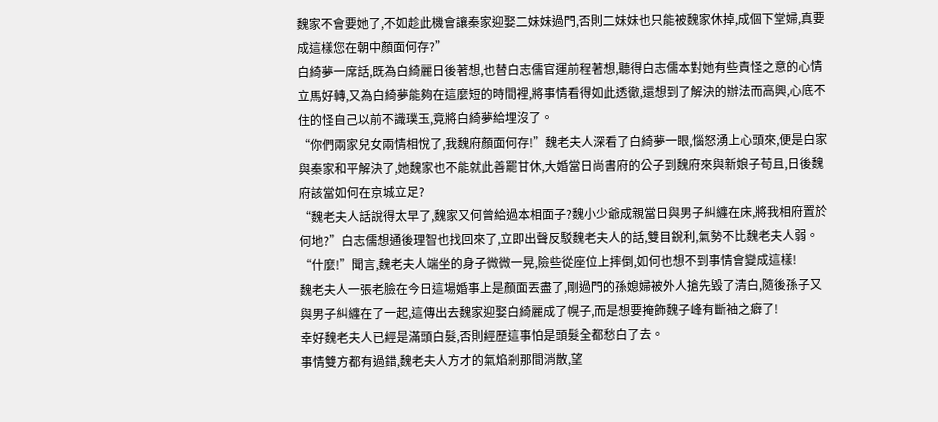魏家不會要她了,不如趁此機會讓秦家迎娶二妹妹過門,否則二妹妹也只能被魏家休掉,成個下堂婦,真要成這樣您在朝中顏面何存?”
白綺夢一席話,既為白綺麗日後著想,也替白志儒官運前程著想,聽得白志儒本對她有些責怪之意的心情立馬好轉,又為白綺夢能夠在這麼短的時間裡,將事情看得如此透徹,還想到了解決的辦法而高興,心底不住的怪自己以前不識璞玉,竟將白綺夢給埋沒了。
“你們兩家兒女兩情相悅了,我魏府顏面何存!”魏老夫人深看了白綺夢一眼,惱怒湧上心頭來,便是白家與秦家和平解決了,她魏家也不能就此善罷甘休,大婚當日尚書府的公子到魏府來與新娘子苟且,日後魏府該當如何在京城立足?
“魏老夫人話說得太早了,魏家又何曾給過本相面子?魏小少爺成親當日與男子糾纏在床,將我相府置於何地?”白志儒想通後理智也找回來了,立即出聲反駁魏老夫人的話,雙目銳利,氣勢不比魏老夫人弱。
“什麼!”聞言,魏老夫人端坐的身子微微一晃,險些從座位上摔倒,如何也想不到事情會變成這樣!
魏老夫人一張老臉在今日這場婚事上是顏面丟盡了,剛過門的孫媳婦被外人搶先毀了清白,隨後孫子又與男子糾纏在了一起,這傳出去魏家迎娶白綺麗成了幌子,而是想要掩飾魏子峰有斷袖之癖了!
幸好魏老夫人已經是滿頭白髮,否則經歷這事怕是頭髮全都愁白了去。
事情雙方都有過錯,魏老夫人方才的氣焰剎那間消散,望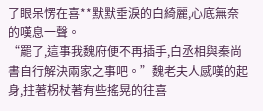了眼呆愣在喜**默默垂淚的白綺麗,心底無奈的嘆息一聲。
“罷了,這事我魏府便不再插手,白丞相與秦尚書自行解決兩家之事吧。”魏老夫人感嘆的起身,拄著柺杖著有些搖晃的往喜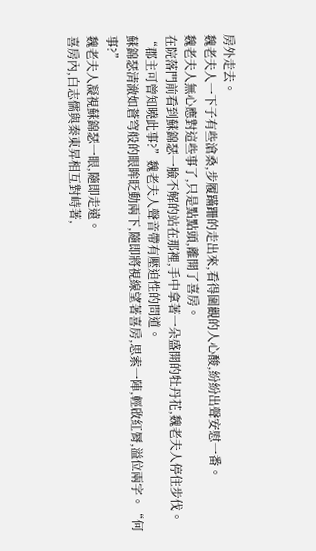房外走去。
魏老夫人一下子有些滄桑,步履蹣跚的走出來,看得圍觀的人心酸,紛紛出聲安慰一番。
魏老夫人無心應對這些事了,只是點點頭,離開了喜房。
在院落門前看到蘇錦瑟一臉不解的站在那裡,手中拿著一朵盛開的牡丹花,魏老夫人停住步伐。
“郡主可曾知曉此事?”魏老夫人聲音帶有壓迫性的問道。
蘇錦瑟清澈如蒼穹般的眼眸眨動兩下,隨即將視線望著喜房,思索一陣,輕啟紅脣,溢位兩字。“何事?”
魏老夫人凝視蘇錦瑟一眼,隨即走遠。
喜房內,白志儒與秦東昇相互對峙著,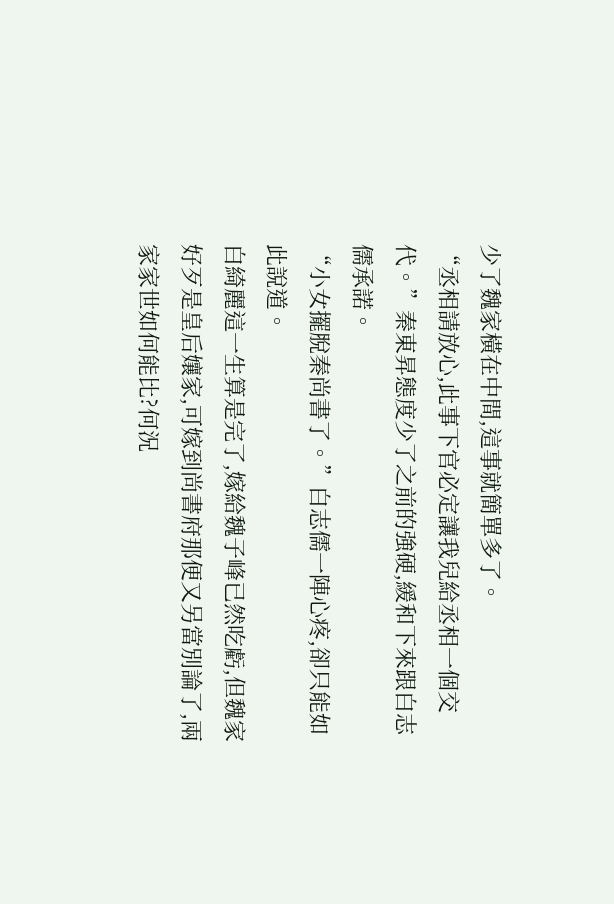少了魏家橫在中間,這事就簡單多了。
“丞相請放心,此事下官必定讓我兒給丞相一個交代。”秦東昇態度少了之前的強硬,緩和下來跟白志儒承諾。
“小女擺脫秦尚書了。”白志儒一陣心疼,卻只能如此說道。
白綺麗這一生算是完了,嫁給魏子峰已然吃虧,但魏家好歹是皇后孃家,可嫁到尚書府那便又另當別論了,兩家家世如何能比?何況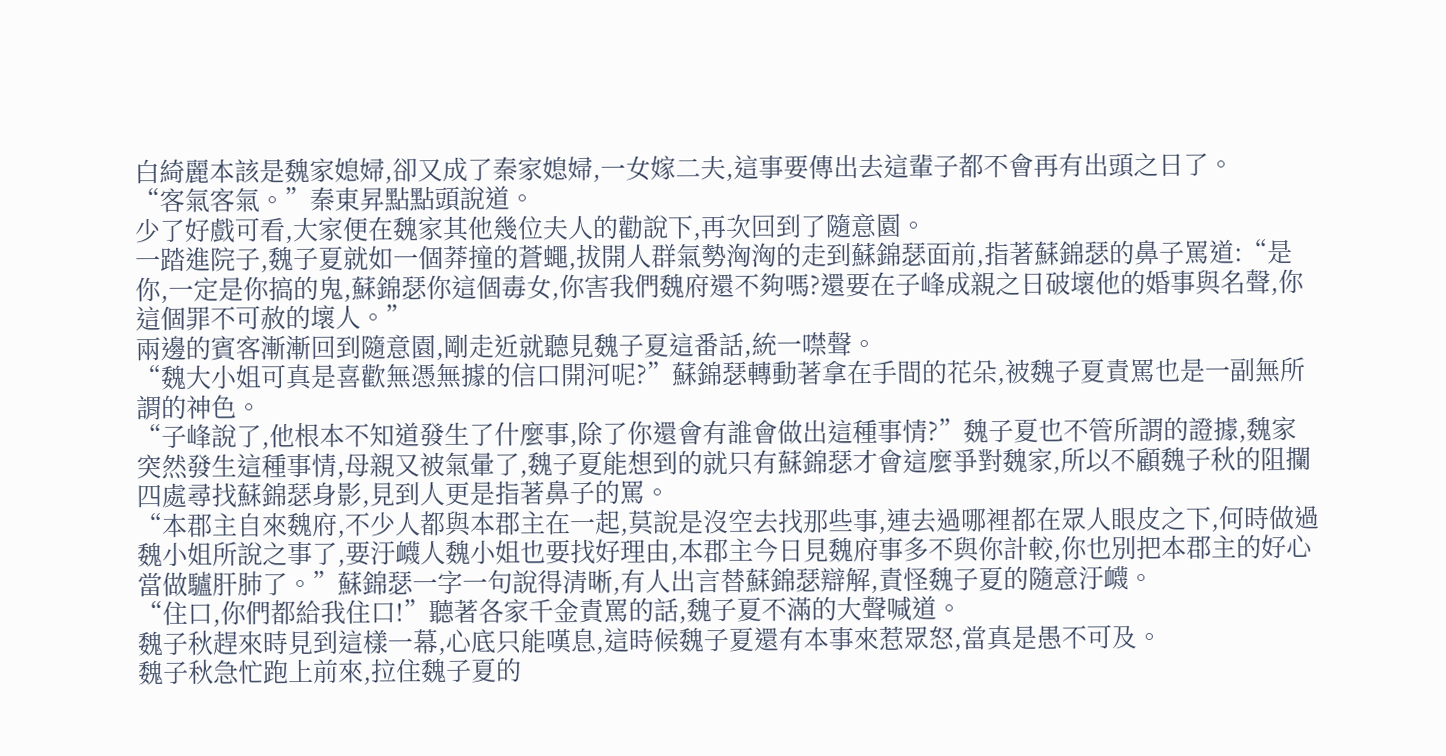白綺麗本該是魏家媳婦,卻又成了秦家媳婦,一女嫁二夫,這事要傳出去這輩子都不會再有出頭之日了。
“客氣客氣。”秦東昇點點頭說道。
少了好戲可看,大家便在魏家其他幾位夫人的勸說下,再次回到了隨意園。
一踏進院子,魏子夏就如一個莽撞的蒼蠅,拔開人群氣勢洶洶的走到蘇錦瑟面前,指著蘇錦瑟的鼻子罵道:“是你,一定是你搞的鬼,蘇錦瑟你這個毒女,你害我們魏府還不夠嗎?還要在子峰成親之日破壞他的婚事與名聲,你這個罪不可赦的壞人。”
兩邊的賓客漸漸回到隨意園,剛走近就聽見魏子夏這番話,統一噤聲。
“魏大小姐可真是喜歡無憑無據的信口開河呢?”蘇錦瑟轉動著拿在手間的花朵,被魏子夏責罵也是一副無所謂的神色。
“子峰說了,他根本不知道發生了什麼事,除了你還會有誰會做出這種事情?”魏子夏也不管所謂的證據,魏家突然發生這種事情,母親又被氣暈了,魏子夏能想到的就只有蘇錦瑟才會這麼爭對魏家,所以不顧魏子秋的阻攔四處尋找蘇錦瑟身影,見到人更是指著鼻子的罵。
“本郡主自來魏府,不少人都與本郡主在一起,莫說是沒空去找那些事,連去過哪裡都在眾人眼皮之下,何時做過魏小姐所說之事了,要汙衊人魏小姐也要找好理由,本郡主今日見魏府事多不與你計較,你也別把本郡主的好心當做驢肝肺了。”蘇錦瑟一字一句說得清晰,有人出言替蘇錦瑟辯解,責怪魏子夏的隨意汙衊。
“住口,你們都給我住口!”聽著各家千金責罵的話,魏子夏不滿的大聲喊道。
魏子秋趕來時見到這樣一幕,心底只能嘆息,這時候魏子夏還有本事來惹眾怒,當真是愚不可及。
魏子秋急忙跑上前來,拉住魏子夏的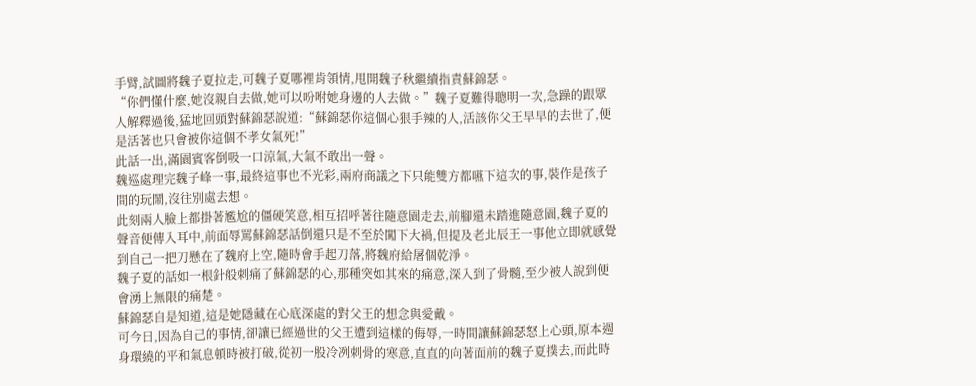手臂,試圖將魏子夏拉走,可魏子夏哪裡肯領情,甩開魏子秋繼續指責蘇錦瑟。
“你們懂什麼,她沒親自去做,她可以吩咐她身邊的人去做。”魏子夏難得聰明一次,急躁的跟眾人解釋過後,猛地回頭對蘇錦瑟說道:“蘇錦瑟你這個心狠手辣的人,活該你父王早早的去世了,便是活著也只會被你這個不孝女氣死!”
此話一出,滿園賓客倒吸一口涼氣,大氣不敢出一聲。
魏巡處理完魏子峰一事,最終這事也不光彩,兩府商議之下只能雙方都嚥下這次的事,裝作是孩子間的玩鬧,沒往別處去想。
此刻兩人臉上都掛著尷尬的僵硬笑意,相互招呼著往隨意園走去,前腳還未踏進隨意園,魏子夏的聲音便傳入耳中,前面辱罵蘇錦瑟話倒還只是不至於闖下大禍,但提及老北辰王一事他立即就感覺到自己一把刀懸在了魏府上空,隨時會手起刀落,將魏府給屠個乾淨。
魏子夏的話如一根針般刺痛了蘇錦瑟的心,那種突如其來的痛意,深入到了骨髓,至少被人說到便會湧上無限的痛楚。
蘇錦瑟自是知道,這是她隱藏在心底深處的對父王的想念與愛戴。
可今日,因為自己的事情,卻讓已經過世的父王遭到這樣的侮辱,一時間讓蘇錦瑟怒上心頭,原本週身環繞的平和氣息頓時被打破,從初一股冷冽刺骨的寒意,直直的向著面前的魏子夏撲去,而此時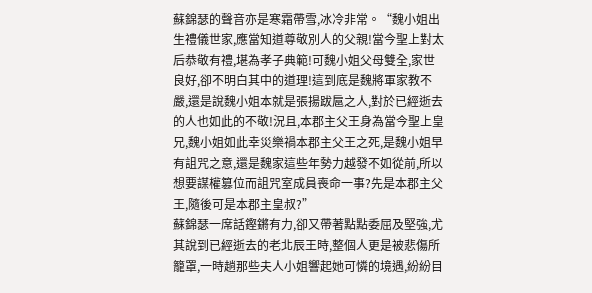蘇錦瑟的聲音亦是寒霜帶雪,冰冷非常。“魏小姐出生禮儀世家,應當知道尊敬別人的父親!當今聖上對太后恭敬有禮,堪為孝子典範!可魏小姐父母雙全,家世良好,卻不明白其中的道理!這到底是魏將軍家教不嚴,還是說魏小姐本就是張揚跋扈之人,對於已經逝去的人也如此的不敬!況且,本郡主父王身為當今聖上皇兄,魏小姐如此幸災樂禍本郡主父王之死,是魏小姐早有詛咒之意,還是魏家這些年勢力越發不如從前,所以想要謀權篡位而詛咒室成員喪命一事?先是本郡主父王,隨後可是本郡主皇叔?”
蘇錦瑟一席話鏗鏘有力,卻又帶著點點委屈及堅強,尤其說到已經逝去的老北辰王時,整個人更是被悲傷所籠罩,一時趟那些夫人小姐響起她可憐的境遇,紛紛目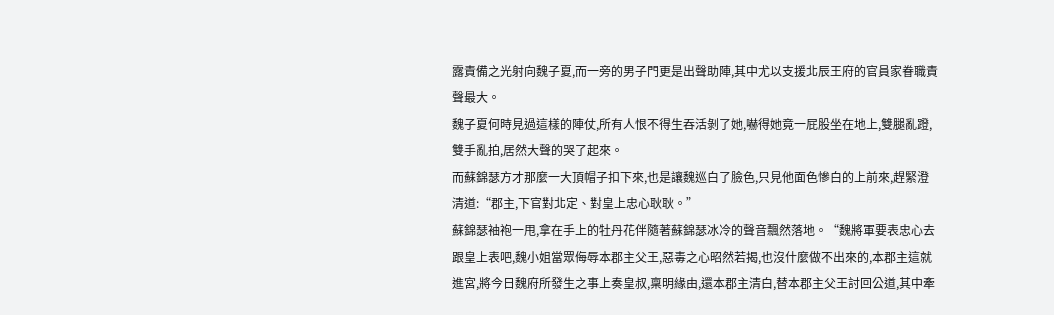露責備之光射向魏子夏,而一旁的男子門更是出聲助陣,其中尤以支援北辰王府的官員家眷職責聲最大。
魏子夏何時見過這樣的陣仗,所有人恨不得生吞活剝了她,嚇得她竟一屁股坐在地上,雙腿亂蹬,雙手亂拍,居然大聲的哭了起來。
而蘇錦瑟方才那麼一大頂帽子扣下來,也是讓魏巡白了臉色,只見他面色慘白的上前來,趕緊澄清道:“郡主,下官對北定、對皇上忠心耿耿。”
蘇錦瑟袖袍一甩,拿在手上的牡丹花伴隨著蘇錦瑟冰冷的聲音飄然落地。“魏將軍要表忠心去跟皇上表吧,魏小姐當眾侮辱本郡主父王,惡毒之心昭然若揭,也沒什麼做不出來的,本郡主這就進宮,將今日魏府所發生之事上奏皇叔,稟明緣由,還本郡主清白,替本郡主父王討回公道,其中牽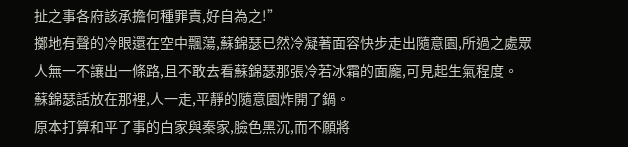扯之事各府該承擔何種罪責,好自為之!”
擲地有聲的冷眼還在空中飄蕩,蘇錦瑟已然冷凝著面容快步走出隨意園,所過之處眾人無一不讓出一條路,且不敢去看蘇錦瑟那張冷若冰霜的面龐,可見起生氣程度。
蘇錦瑟話放在那裡,人一走,平靜的隨意園炸開了鍋。
原本打算和平了事的白家與秦家,臉色黑沉,而不願將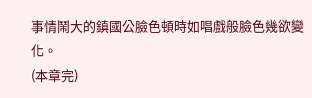事情鬧大的鎮國公臉色頓時如唱戲般臉色幾欲變化。
(本章完)